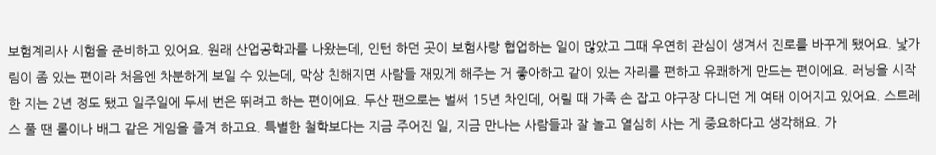보험계리사 시험을 준비하고 있어요. 원래 산업공학과를 나왔는데, 인턴 하던 곳이 보험사랑 협업하는 일이 많았고 그때 우연히 관심이 생겨서 진로를 바꾸게 됐어요. 낯가림이 좀 있는 편이라 처음엔 차분하게 보일 수 있는데, 막상 친해지면 사람들 재밌게 해주는 거 좋아하고 같이 있는 자리를 편하고 유쾌하게 만드는 편이에요. 러닝을 시작한 지는 2년 정도 됐고 일주일에 두세 번은 뛰려고 하는 편이에요. 두산 팬으로는 벌써 15년 차인데, 어릴 때 가족 손 잡고 야구장 다니던 게 여태 이어지고 있어요. 스트레스 풀 땐 롤이나 배그 같은 게임을 즐겨 하고요. 특별한 철학보다는 지금 주어진 일, 지금 만나는 사람들과 잘 놀고 열심히 사는 게 중요하다고 생각해요. 가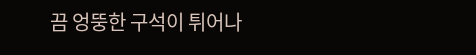끔 엉뚱한 구석이 튀어나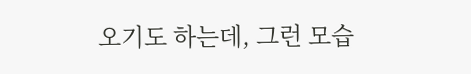오기도 하는데, 그런 모습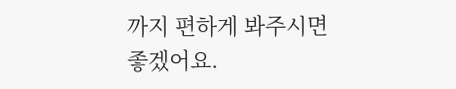까지 편하게 봐주시면 좋겠어요.